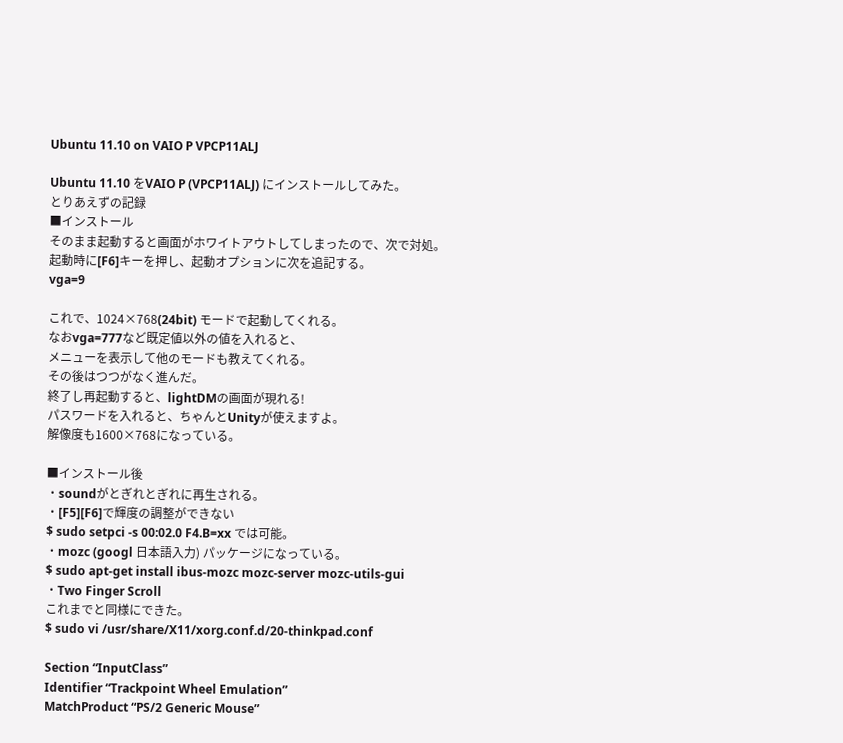Ubuntu 11.10 on VAIO P VPCP11ALJ

Ubuntu 11.10 をVAIO P (VPCP11ALJ) にインストールしてみた。
とりあえずの記録
■インストール
そのまま起動すると画面がホワイトアウトしてしまったので、次で対処。
起動時に[F6]キーを押し、起動オプションに次を追記する。
vga=9

これで、1024×768(24bit) モードで起動してくれる。
なおvga=777など既定値以外の値を入れると、
メニューを表示して他のモードも教えてくれる。
その後はつつがなく進んだ。
終了し再起動すると、lightDMの画面が現れる!
パスワードを入れると、ちゃんとUnityが使えますよ。
解像度も1600×768になっている。

■インストール後
・soundがとぎれとぎれに再生される。
・[F5][F6]で輝度の調整ができない
$ sudo setpci -s 00:02.0 F4.B=xx では可能。
・mozc (googl 日本語入力) パッケージになっている。
$ sudo apt-get install ibus-mozc mozc-server mozc-utils-gui
・Two Finger Scroll
これまでと同様にできた。
$ sudo vi /usr/share/X11/xorg.conf.d/20-thinkpad.conf

Section “InputClass”
Identifier “Trackpoint Wheel Emulation”
MatchProduct “PS/2 Generic Mouse”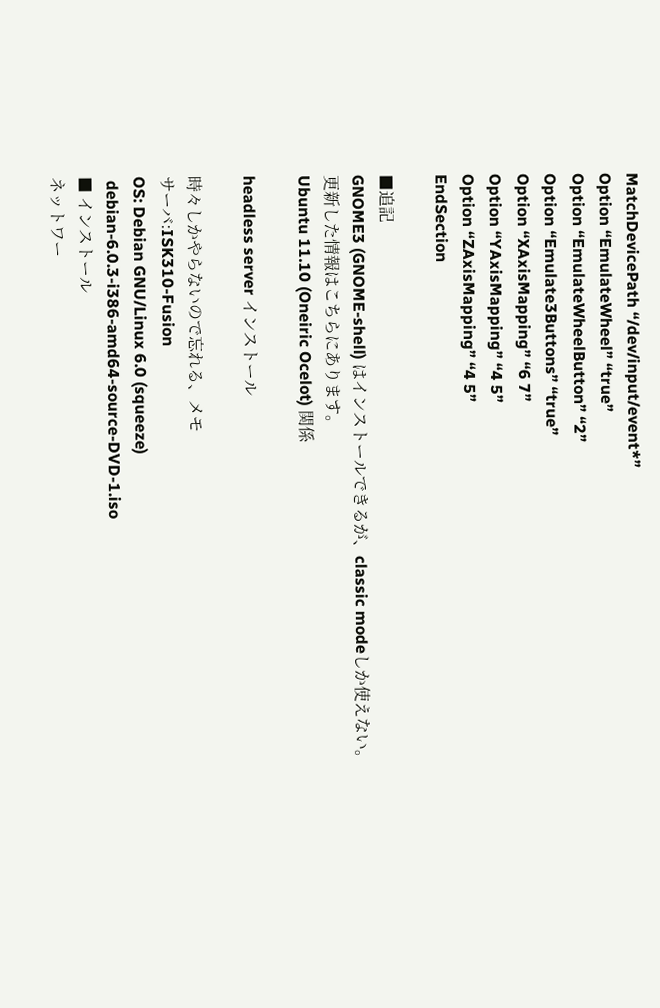MatchDevicePath “/dev/input/event*”
Option “EmulateWheel” “true”
Option “EmulateWheelButton” “2”
Option “Emulate3Buttons” “true”
Option “XAxisMapping” “6 7”
Option “YAxisMapping” “4 5”
Option “ZAxisMapping” “4 5”
EndSection

■追記
GNOME3 (GNOME-shell) はインストールできるが、classic modeしか使えない。
更新した情報はこちらにあります。
Ubuntu 11.10 (Oneiric Ocelot) 関係

headless server インストール

時々しかやらないので忘れる、メモ
サーバ:ISK310-Fusion
OS: Debian GNU/Linux 6.0 (squeeze)
 debian-6.0.3-i386-amd64-source-DVD-1.iso
■ インストール
ネットワー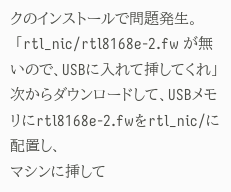クのインストールで問題発生。
 「rtl_nic/rtl8168e-2.fw が無いので、USBに入れて挿してくれ」
次からダウンロードして、USBメモリにrtl8168e-2.fwをrtl_nic/に配置し、
マシンに挿して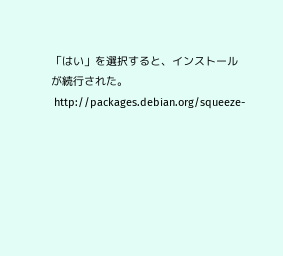「はい」を選択すると、インストールが続行された。
 http://packages.debian.org/squeeze-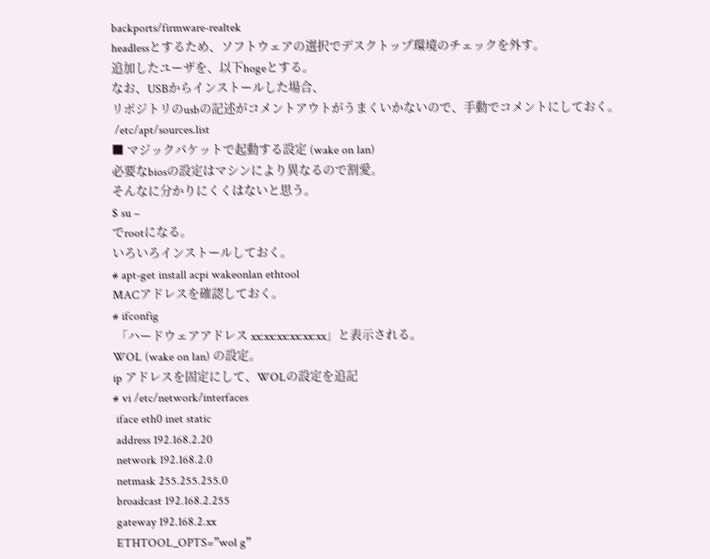backports/firmware-realtek
headlessとするため、ソフトウェアの選択でデスクトップ環境のチェックを外す。
追加したユーザを、以下hogeとする。
なお、USBからインストールした場合、
リポジトリのusbの記述がコメントアウトがうまくいかないので、手動でコメントにしておく。
 /etc/apt/sources.list
■ マジックパケットで起動する設定 (wake on lan)
必要なbiosの設定はマシンにより異なるので割愛。
そんなに分かりにくくはないと思う。
$ su –
でrootになる。
いろいろインストールしておく。
# apt-get install acpi wakeonlan ethtool
MACアドレスを確認しておく。
# ifconfig
 「ハードウェアアドレス xx:xx:xx:xx:xx:xx」と表示される。
WOL (wake on lan) の設定。
ip アドレスを固定にして、WOLの設定を追記
# vi /etc/network/interfaces
 iface eth0 inet static
 address 192.168.2.20
 network 192.168.2.0
 netmask 255.255.255.0
 broadcast 192.168.2.255
 gateway 192.168.2.xx
 ETHTOOL_OPTS=”wol g”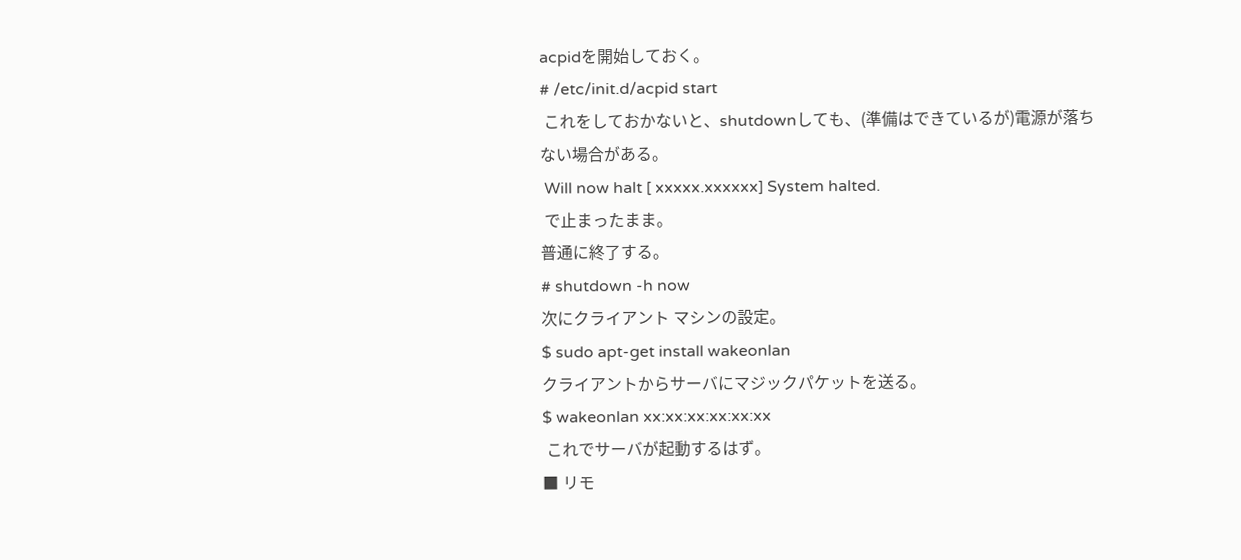acpidを開始しておく。
# /etc/init.d/acpid start
 これをしておかないと、shutdownしても、(準備はできているが)電源が落ちない場合がある。
 Will now halt [ xxxxx.xxxxxx] System halted.
 で止まったまま。
普通に終了する。
# shutdown -h now
次にクライアント マシンの設定。
$ sudo apt-get install wakeonlan
クライアントからサーバにマジックパケットを送る。
$ wakeonlan xx:xx:xx:xx:xx:xx
 これでサーバが起動するはず。
■ リモ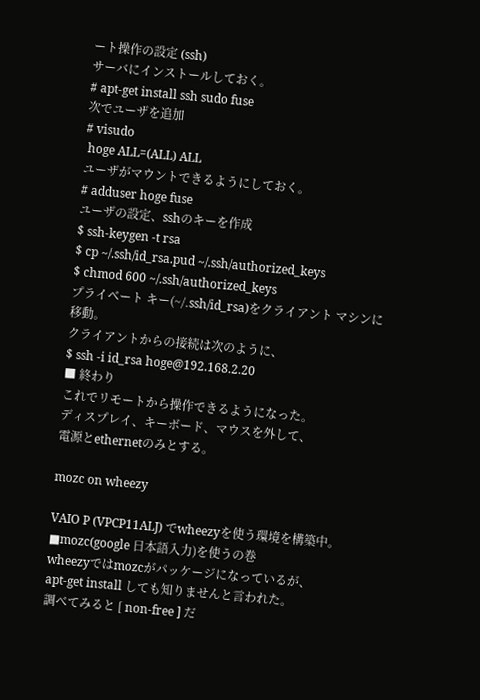ート操作の設定 (ssh)
サーバにインストールしておく。
# apt-get install ssh sudo fuse
次でユーザを追加
# visudo
 hoge ALL=(ALL) ALL
ユーザがマウントできるようにしておく。
# adduser hoge fuse
ユーザの設定、sshのキーを作成
$ ssh-keygen -t rsa
$ cp ~/.ssh/id_rsa.pud ~/.ssh/authorized_keys
$ chmod 600 ~/.ssh/authorized_keys
プライベート キー(~/.ssh/id_rsa)をクライアント マシンに移動。
クライアントからの接続は次のように、
$ ssh -i id_rsa hoge@192.168.2.20
■ 終わり
これでリモートから操作できるようになった。
ディスプレイ、キーボード、マウスを外して、
電源とethernetのみとする。

mozc on wheezy

VAIO P (VPCP11ALJ) でwheezyを使う環境を構築中。
■mozc(google 日本語入力)を使うの巻
wheezyではmozcがパッケージになっているが、
apt-get install しても知りませんと言われた。
調べてみると [ non-free ] だ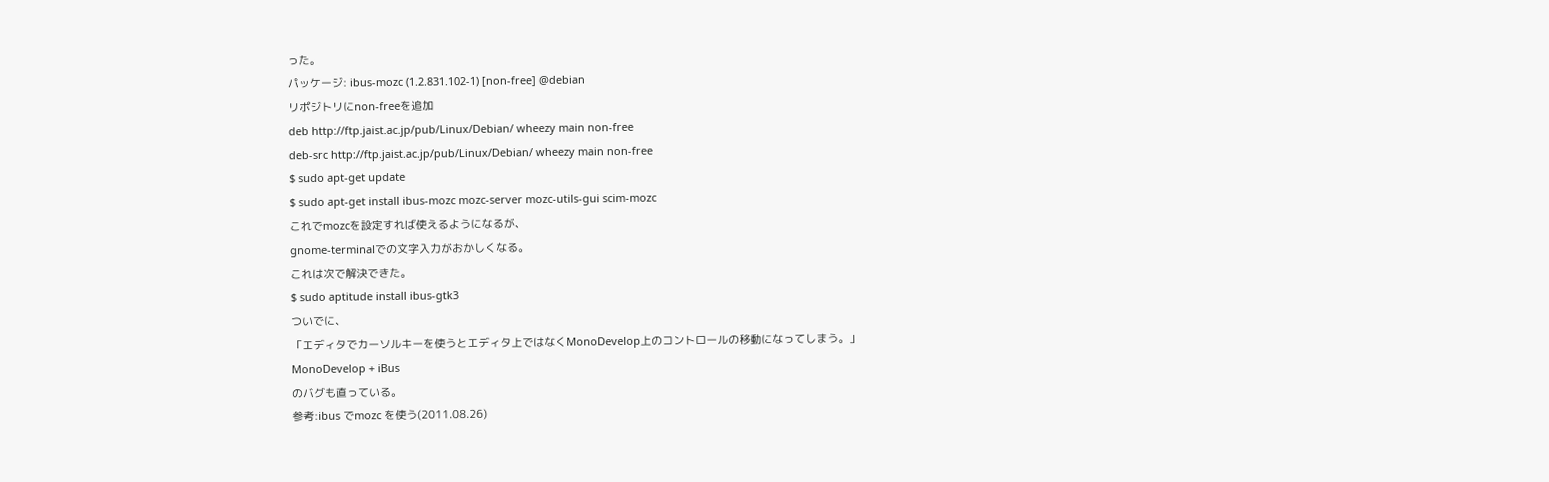った。
パッケージ: ibus-mozc (1.2.831.102-1) [non-free] @debian
リポジトリにnon-freeを追加
deb http://ftp.jaist.ac.jp/pub/Linux/Debian/ wheezy main non-free
deb-src http://ftp.jaist.ac.jp/pub/Linux/Debian/ wheezy main non-free
$ sudo apt-get update
$ sudo apt-get install ibus-mozc mozc-server mozc-utils-gui scim-mozc
これでmozcを設定すれば使えるようになるが、
gnome-terminalでの文字入力がおかしくなる。
これは次で解決できた。
$ sudo aptitude install ibus-gtk3
ついでに、
「エディタでカーソルキーを使うとエディタ上ではなくMonoDevelop上のコントロールの移動になってしまう。」
MonoDevelop + iBus
のバグも直っている。
参考:ibus でmozc を使う(2011.08.26)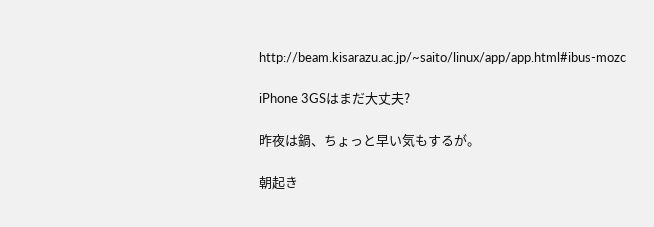http://beam.kisarazu.ac.jp/~saito/linux/app/app.html#ibus-mozc

iPhone 3GSはまだ大丈夫?

昨夜は鍋、ちょっと早い気もするが。

朝起き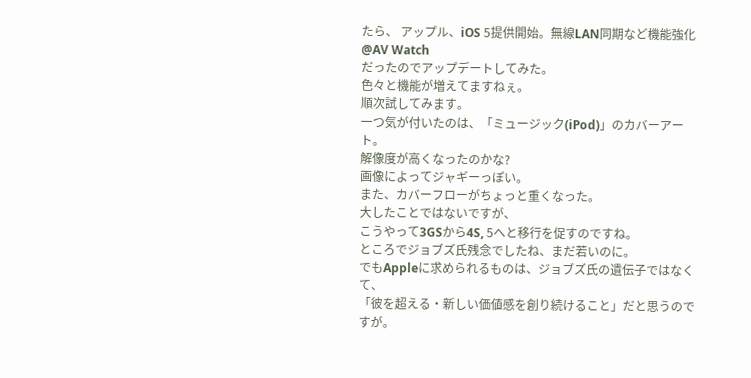たら、 アップル、iOS 5提供開始。無線LAN同期など機能強化 @AV Watch
だったのでアップデートしてみた。
色々と機能が増えてますねぇ。
順次試してみます。
一つ気が付いたのは、「ミュージック(iPod)」のカバーアート。
解像度が高くなったのかな?
画像によってジャギーっぽい。
また、カバーフローがちょっと重くなった。
大したことではないですが、
こうやって3GSから4S, 5へと移行を促すのですね。
ところでジョブズ氏残念でしたね、まだ若いのに。
でもAppleに求められるものは、ジョブズ氏の遺伝子ではなくて、
「彼を超える・新しい価値感を創り続けること」だと思うのですが。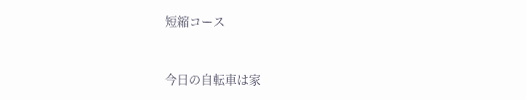短縮コース


今日の自転車は家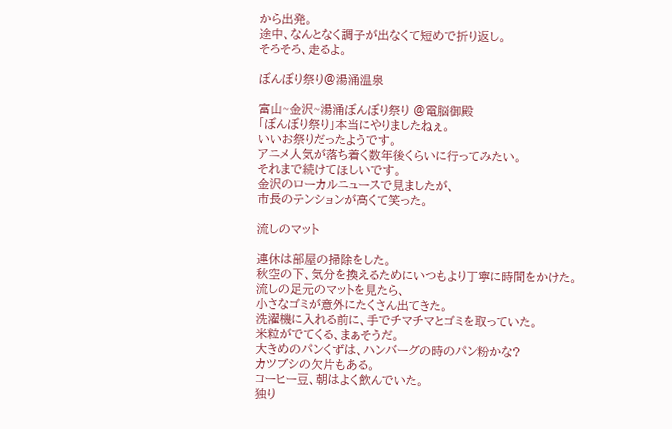から出発。
途中、なんとなく調子が出なくて短めで折り返し。
そろそろ、走るよ。

ぼんぼり祭り@湯涌温泉

富山~金沢~湯涌ぼんぼり祭り @電脳御殿
「ぼんぼり祭り」本当にやりましたねぇ。
いいお祭りだったようです。
アニメ人気が落ち着く数年後くらいに行ってみたい。
それまで続けてほしいです。
金沢のローカルニュースで見ましたが、
市長のテンションが高くて笑った。

流しのマット

連休は部屋の掃除をした。
秋空の下、気分を換えるためにいつもより丁寧に時間をかけた。
流しの足元のマットを見たら、
小さなゴミが意外にたくさん出てきた。
洗濯機に入れる前に、手でチマチマとゴミを取っていた。
米粒がでてくる、まぁそうだ。
大きめのパンくずは、ハンバーグの時のパン粉かな?
カツブシの欠片もある。
コーヒー豆、朝はよく飲んでいた。
独り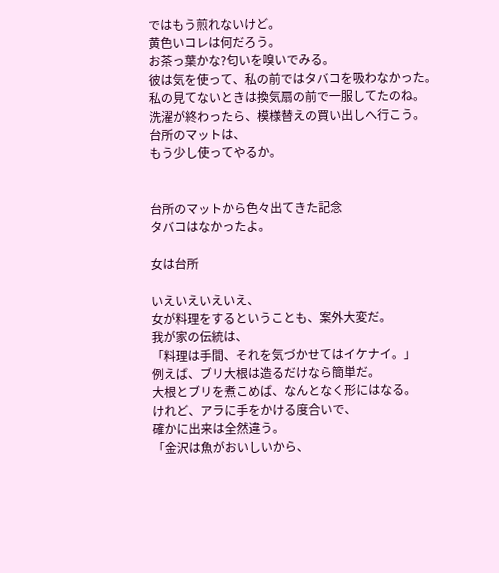ではもう煎れないけど。
黄色いコレは何だろう。
お茶っ葉かな?匂いを嗅いでみる。
彼は気を使って、私の前ではタバコを吸わなかった。
私の見てないときは換気扇の前で一服してたのね。
洗濯が終わったら、模様替えの買い出しへ行こう。
台所のマットは、
もう少し使ってやるか。


台所のマットから色々出てきた記念
タバコはなかったよ。

女は台所

いえいえいえいえ、
女が料理をするということも、案外大変だ。
我が家の伝統は、
「料理は手間、それを気づかせてはイケナイ。」
例えば、ブリ大根は造るだけなら簡単だ。
大根とブリを煮こめば、なんとなく形にはなる。
けれど、アラに手をかける度合いで、
確かに出来は全然違う。
「金沢は魚がおいしいから、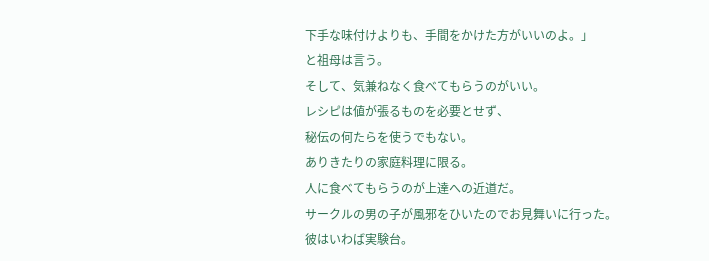下手な味付けよりも、手間をかけた方がいいのよ。」
と祖母は言う。
そして、気兼ねなく食べてもらうのがいい。
レシピは値が張るものを必要とせず、
秘伝の何たらを使うでもない。
ありきたりの家庭料理に限る。
人に食べてもらうのが上達への近道だ。
サークルの男の子が風邪をひいたのでお見舞いに行った。
彼はいわば実験台。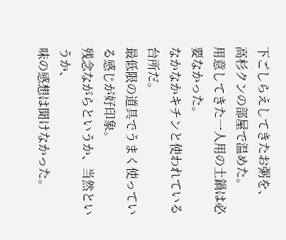下ごしらえしてきたお粥を、
高杉クンの部屋で温めた。
用意してきた一人用の土鍋は必要なかった。
なかなかキチンと使われている台所だ。
最低限の道具でうまく使っている感じが好印象。
残念ながらというか、当然というか、
味の感想は聞けなかった。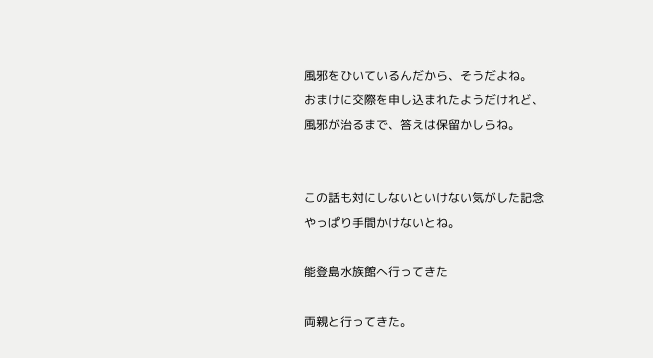風邪をひいているんだから、そうだよね。
おまけに交際を申し込まれたようだけれど、
風邪が治るまで、答えは保留かしらね。


この話も対にしないといけない気がした記念
やっぱり手間かけないとね。

能登島水族館へ行ってきた

両親と行ってきた。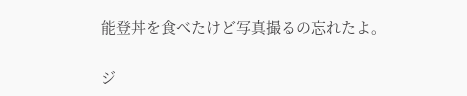能登丼を食べたけど写真撮るの忘れたよ。

ジ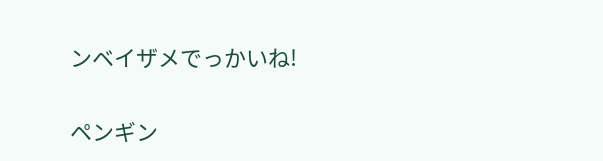ンベイザメでっかいね!

ペンギン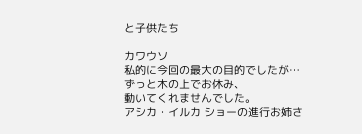と子供たち

カワウソ
私的に今回の最大の目的でしたが…
ずっと木の上でお休み、
動いてくれませんでした。
アシカ・イルカ ショーの進行お姉さ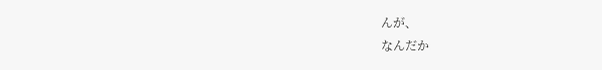んが、
なんだか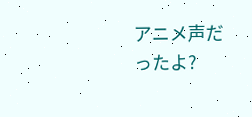アニメ声だったよ?